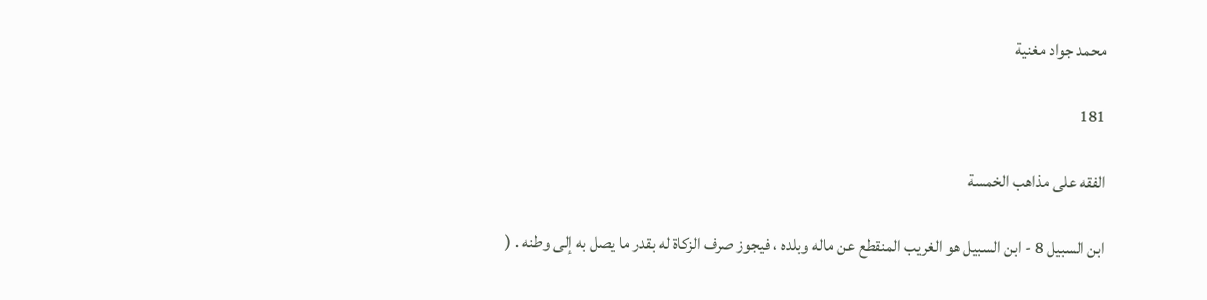محمد جواد مغنية

181

الفقه على مذاهب الخمسة

ابن السبيل 8 - ابن السبيل هو الغريب المنقطع عن ماله وبلده ، فيجوز صرف الزكاة له بقدر ما يصل به إلى وطنه . (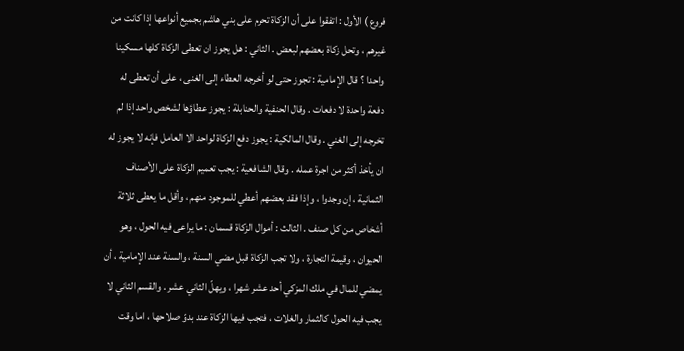فروع ) الأول : اتفقوا على أن الزكاة تحرم على بني هاشم بجميع أنواعها إذا كانت من غيرهم ، وتحل زكاة بعضهم لبعض . الثاني : هل يجوز ان تعطى الزكاة كلها مسكينا واحدا ؟ قال الإمامية : تجوز حتى لو أخرجه العطاء إلى الغنى ، على أن تعطى له دفعة واحدة لا دفعات . وقال الحنفية والحنابلة : يجوز عطاؤها لشخص واحد إذا لم تخرجه إلى الغني . وقال المالكية : يجوز دفع الزكاة لواحد الا العامل فإنه لا يجوز له ان يأخذ أكثر من اجرة عمله . وقال الشافعية : يجب تعميم الزكاة على الأصناف الثمانية ، إن وجدوا ، وإذا فقد بعضهم أعطي للموجود منهم ، وأقل ما يعطى ثلاثة أشخاص من كل صنف . الثالث : أموال الزكاة قسمان : ما يراعى فيه الحول ، وهو الحيوان ، وقيمة التجارة ، ولا تجب الزكاة قبل مضي السنة ، والسنة عند الإمامية ، أن يمضي للمال في ملك المزكي أحد عشر شهرا ، ويهلّ الثاني عشر . والقسم الثاني لا يجب فيه الحول كالثمار والغلات ، فتجب فيها الزكاة عند بدوّ صلاحها ، اما وقت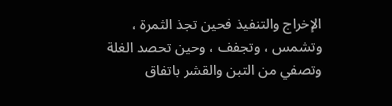الإخراج والتنفيذ فحين تجذ الثمرة ، وتشمس ، وتجفف ، وحين تحصد الغلة وتصفي من التبن والقشر باتفاق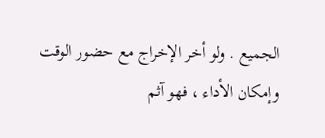الجميع . ولو أخر الإخراج مع حضور الوقت وإمكان الأداء ، فهو آثم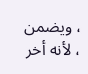، ويضمن ، لأنه أخر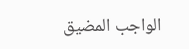الواجب المضيق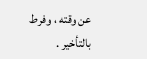عن وقته ، وفرط بالتأخير .